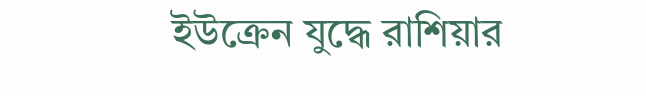ইউক্রেন যুদ্ধে রাশিয়ার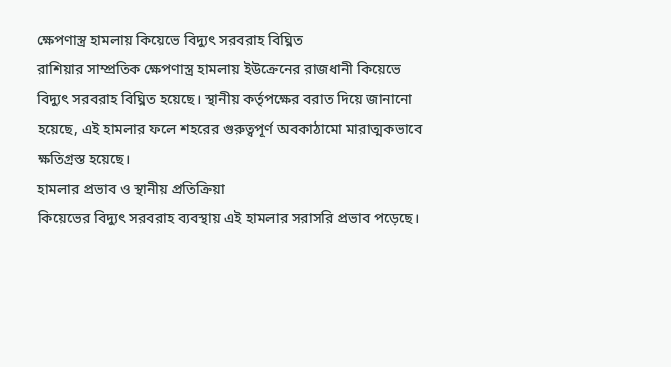ক্ষেপণাস্ত্র হামলায় কিয়েভে বিদ্যুৎ সরবরাহ বিঘ্নিত
রাশিয়ার সাম্প্রতিক ক্ষেপণাস্ত্র হামলায় ইউক্রেনের রাজধানী কিয়েভে বিদ্যুৎ সরবরাহ বিঘ্নিত হয়েছে। স্থানীয় কর্তৃপক্ষের বরাত দিয়ে জানানো হয়েছে, এই হামলার ফলে শহরের গুরুত্বপূর্ণ অবকাঠামো মারাত্মকভাবে ক্ষতিগ্রস্ত হয়েছে।
হামলার প্রভাব ও স্থানীয় প্রতিক্রিয়া
কিয়েভের বিদ্যুৎ সরবরাহ ব্যবস্থায় এই হামলার সরাসরি প্রভাব পড়েছে।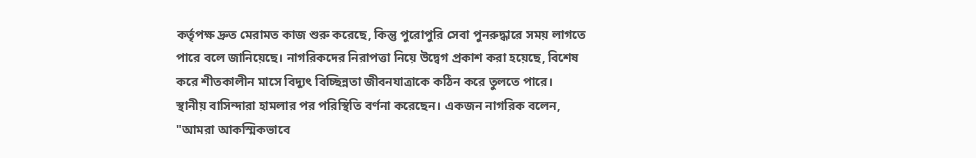কর্তৃপক্ষ দ্রুত মেরামত কাজ শুরু করেছে, কিন্তু পুরোপুরি সেবা পুনরুদ্ধারে সময় লাগতে পারে বলে জানিয়েছে। নাগরিকদের নিরাপত্তা নিয়ে উদ্বেগ প্রকাশ করা হয়েছে, বিশেষ করে শীতকালীন মাসে বিদ্যুৎ বিচ্ছিন্নতা জীবনযাত্রাকে কঠিন করে তুলতে পারে।
স্থানীয় বাসিন্দারা হামলার পর পরিস্থিতি বর্ণনা করেছেন। একজন নাগরিক বলেন, "আমরা আকস্মিকভাবে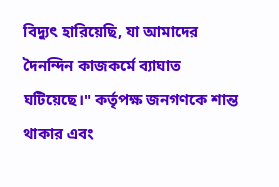বিদ্যুৎ হারিয়েছি, যা আমাদের দৈনন্দিন কাজকর্মে ব্যাঘাত ঘটিয়েছে।" কর্তৃপক্ষ জনগণকে শান্ত থাকার এবং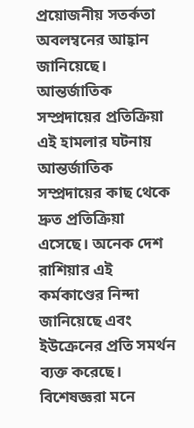প্রয়োজনীয় সতর্কতা অবলম্বনের আহ্বান জানিয়েছে।
আন্তর্জাতিক সম্প্রদায়ের প্রতিক্রিয়া
এই হামলার ঘটনায় আন্তর্জাতিক সম্প্রদায়ের কাছ থেকে দ্রুত প্রতিক্রিয়া এসেছে। অনেক দেশ রাশিয়ার এই কর্মকাণ্ডের নিন্দা জানিয়েছে এবং ইউক্রেনের প্রতি সমর্থন ব্যক্ত করেছে। বিশেষজ্ঞরা মনে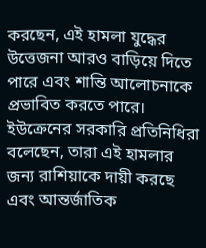করছেন, এই হামলা যুদ্ধের উত্তেজনা আরও বাড়িয়ে দিতে পারে এবং শান্তি আলোচনাকে প্রভাবিত করতে পারে।
ইউক্রেনের সরকারি প্রতিনিধিরা বলেছেন, তারা এই হামলার জন্য রাশিয়াকে দায়ী করছে এবং আন্তর্জাতিক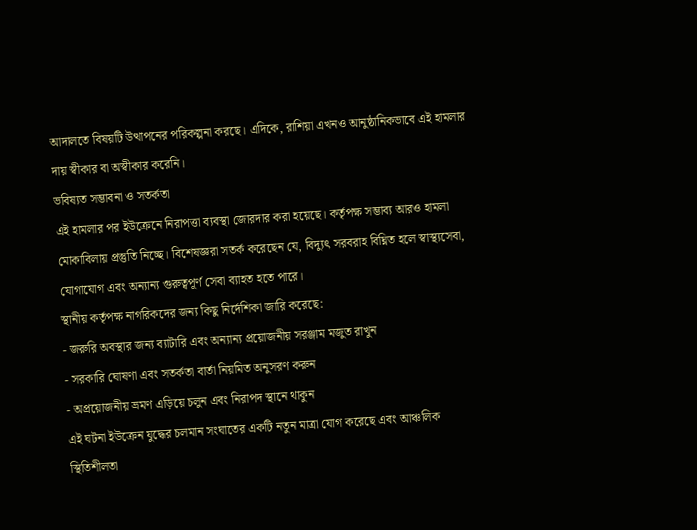আদালতে বিষয়টি উত্থাপনের পরিকল্পনা করছে। এদিকে, রাশিয়া এখনও আনুষ্ঠানিকভাবে এই হামলার দায় স্বীকার বা অস্বীকার করেনি।
ভবিষ্যত সম্ভাবনা ও সতর্কতা
এই হামলার পর ইউক্রেনে নিরাপত্তা ব্যবস্থা জোরদার করা হয়েছে। কর্তৃপক্ষ সম্ভাব্য আরও হামলা মোকাবিলায় প্রস্তুতি নিচ্ছে। বিশেষজ্ঞরা সতর্ক করেছেন যে, বিদ্যুৎ সরবরাহ বিঘ্নিত হলে স্বাস্থ্যসেবা, যোগাযোগ এবং অন্যান্য গুরুত্বপূর্ণ সেবা ব্যাহত হতে পারে।
স্থানীয় কর্তৃপক্ষ নাগরিকদের জন্য কিছু নির্দেশিকা জারি করেছে:
- জরুরি অবস্থার জন্য ব্যাটারি এবং অন্যান্য প্রয়োজনীয় সরঞ্জাম মজুত রাখুন
- সরকারি ঘোষণা এবং সতর্কতা বার্তা নিয়মিত অনুসরণ করুন
- অপ্রয়োজনীয় ভ্রমণ এড়িয়ে চলুন এবং নিরাপদ স্থানে থাকুন
এই ঘটনা ইউক্রেন যুদ্ধের চলমান সংঘাতের একটি নতুন মাত্রা যোগ করেছে এবং আঞ্চলিক স্থিতিশীলতা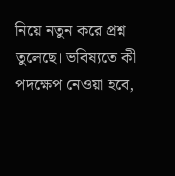নিয়ে নতুন করে প্রশ্ন তুলেছে। ভবিষ্যতে কী পদক্ষেপ নেওয়া হবে,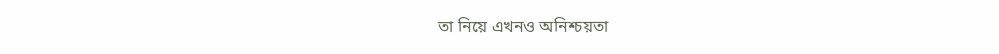তা নিয়ে এখনও অনিশ্চয়তা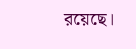রয়েছে।